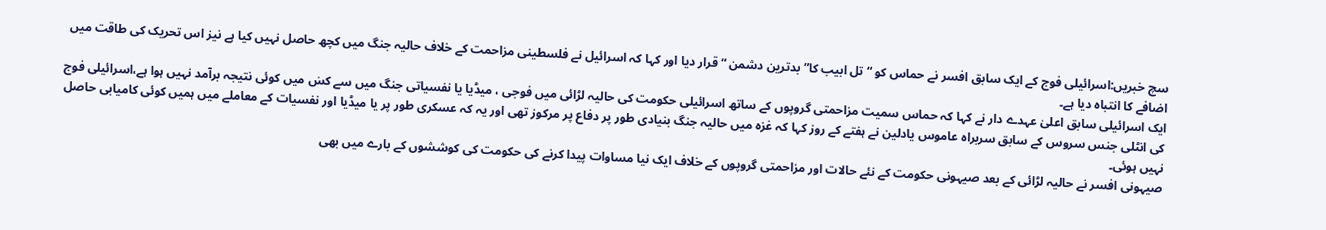سچ خبریں:اسرائیلی فوج کے ایک سابق افسر نے حماس کو “تل ابیب کا” بدترین دشمن “قرار دیا اور کہا کہ اسرائیل نے فلسطینی مزاحمت کے خلاف حالیہ جنگ میں کچھ حاصل نہیں کیا ہے نیز اس تحریک کی طاقت میں اضافے کا انتباہ دیا ہے۔
ایک اسرائیلی سابق اعلیٰ عہدے دار نے کہا کہ حماس سمیت مزاحمتی گروپوں کے ساتھ اسرائیلی حکومت کی حالیہ لڑائی میں فوجی ، میڈیا یا نفسیاتی جنگ میں سے کسٰ میں کوئی نتیجہ برآمد نہیں ہوا ہے،اسرائیلی فوج کی انٹلی جنس سروس کے سابق سربراہ عاموس یادلین نے ہفتے کے روز کہا کہ غزہ میں حالیہ جنگ بنیادی طور پر دفاع پر مرکوز تھی اور یہ کہ عسکری طور پر یا میڈیا اور نفسیات کے معاملے میں ہمیں کوئی کامیابی حاصل نہیں ہوئی۔
صیہونی افسر نے حالیہ لڑائی کے بعد صیہونی حکومت کے نئے حالات اور مزاحمتی گروپوں کے خلاف ایک نیا مساوات پیدا کرنے کی حکومت کی کوششوں کے بارے میں بھی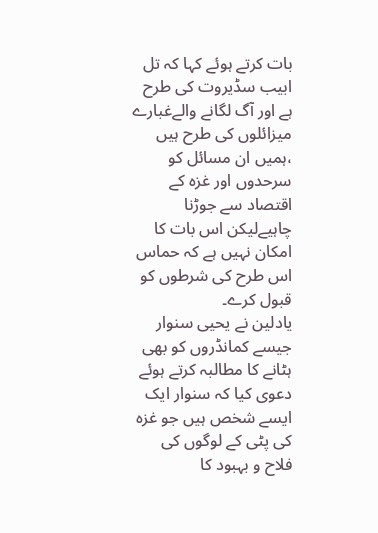بات کرتے ہوئے کہا کہ تل ابیب سڈیروت کی طرح ہے اور آگ لگانے والےغبارے میزائلوں کی طرح ہیں ،ہمیں ان مسائل کو سرحدوں اور غزہ کے اقتصاد سے جوڑنا چاہیےلیکن اس بات کا امکان نہیں ہے کہ حماس اس طرح کی شرطوں کو قبول کرے۔
یادلین نے یحیی سنوار جیسے کمانڈروں کو بھی ہٹانے کا مطالبہ کرتے ہوئے دعوی کیا کہ سنوار ایک ایسے شخص ہیں جو غزہ کی پٹی کے لوگوں کی فلاح و بہبود کا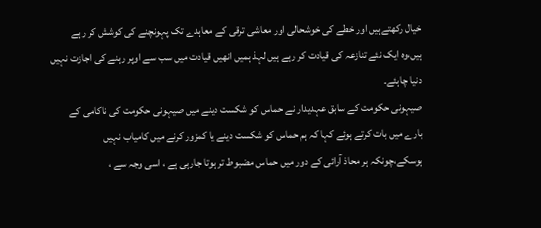خیال رکھتےہیں اور خطے کی خوشحالی اور معاشی ترقی کے معاہدے تک پہونچنے کی کوشش کر رہے ہیں،وہ ایک نئے تنازعہ کی قیادت کر رہے ہیں لہذ ہمیں انھیں قیادت میں سب سے اوپر رہنے کی اجازت نہیں دنیا چاہئے۔
صیہونی حکومت کے سابق عہدیدار نے حماس کو شکست دینے میں صیہونی حکومت کی ناکامی کے بارے میں بات کرتے ہوئے کہا کہ ہم حماس کو شکست دینے یا کمزور کرنے میں کامیاب نہیں ہوسکے،چونکہ ہر محاذ آرائی کے دور میں حماس مضبوط تر ہوتا جارہی ہے ، اسی وجہ سے ،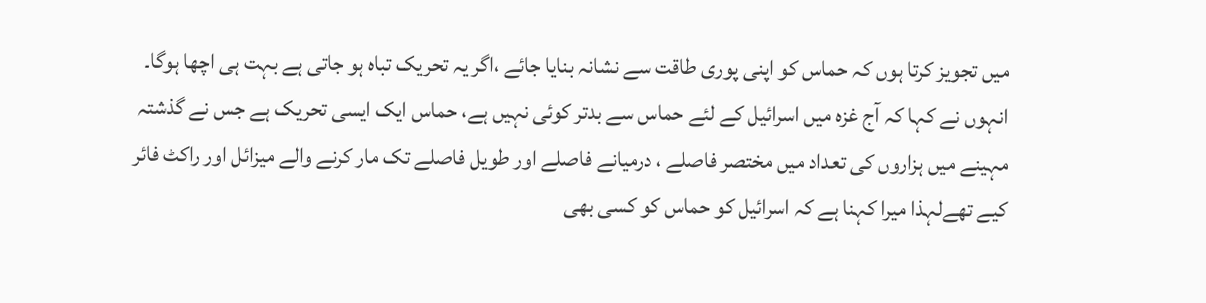میں تجویز کرتا ہوں کہ حماس کو اپنی پوری طاقت سے نشانہ بنایا جائے ،اگر یہ تحریک تباہ ہو جاتی ہے بہت ہی اچھا ہوگا۔
انہوں نے کہا کہ آج غزہ میں اسرائیل کے لئے حماس سے بدتر کوئی نہیں ہے، حماس ایک ایسی تحریک ہے جس نے گذشتہ مہینے میں ہزاروں کی تعداد میں مختصر فاصلے ، درمیانے فاصلے اور طویل فاصلے تک مار کرنے والے میزائل اور راکٹ فائر کیے تھےلہذا میرا کہنا ہے کہ اسرائیل کو حماس کو کسی بھی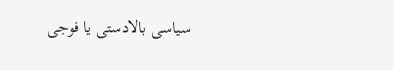سیاسی بالادستی یا فوجی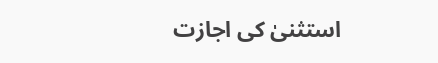استثنیٰ کی اجازت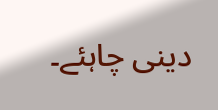دینی چاہئے۔